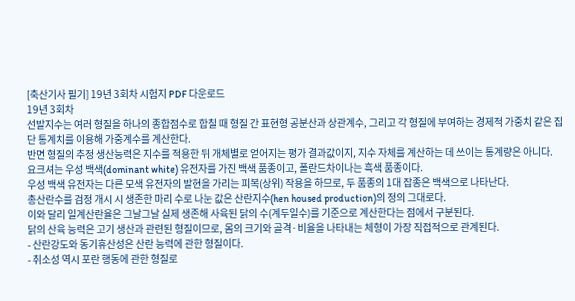[축산기사 필기] 19년 3회차 시험지 PDF 다운로드
19년 3회차
선발지수는 여러 형질을 하나의 종합점수로 합칠 때 형질 간 표현형 공분산과 상관계수, 그리고 각 형질에 부여하는 경제적 가중치 같은 집단 통계치를 이용해 가중계수를 계산한다.
반면 형질의 추정 생산능력은 지수를 적용한 뒤 개체별로 얻어지는 평가 결과값이지, 지수 자체를 계산하는 데 쓰이는 통계량은 아니다.
요크셔는 우성 백색(dominant white) 유전자를 가진 백색 품종이고, 폴란드차이나는 흑색 품종이다.
우성 백색 유전자는 다른 모색 유전자의 발현을 가리는 피복(상위) 작용을 하므로, 두 품종의 1대 잡종은 백색으로 나타난다.
총산란수를 검정 개시 시 생존한 마리 수로 나눈 값은 산란지수(hen housed production)의 정의 그대로다.
이와 달리 일계산란율은 그날그날 실제 생존해 사육된 닭의 수(계두일수)를 기준으로 계산한다는 점에서 구분된다.
닭의 산육 능력은 고기 생산과 관련된 형질이므로, 몸의 크기와 골격·비율을 나타내는 체형이 가장 직접적으로 관계된다.
- 산란강도와 동기휴산성은 산란 능력에 관한 형질이다.
- 취소성 역시 포란 행동에 관한 형질로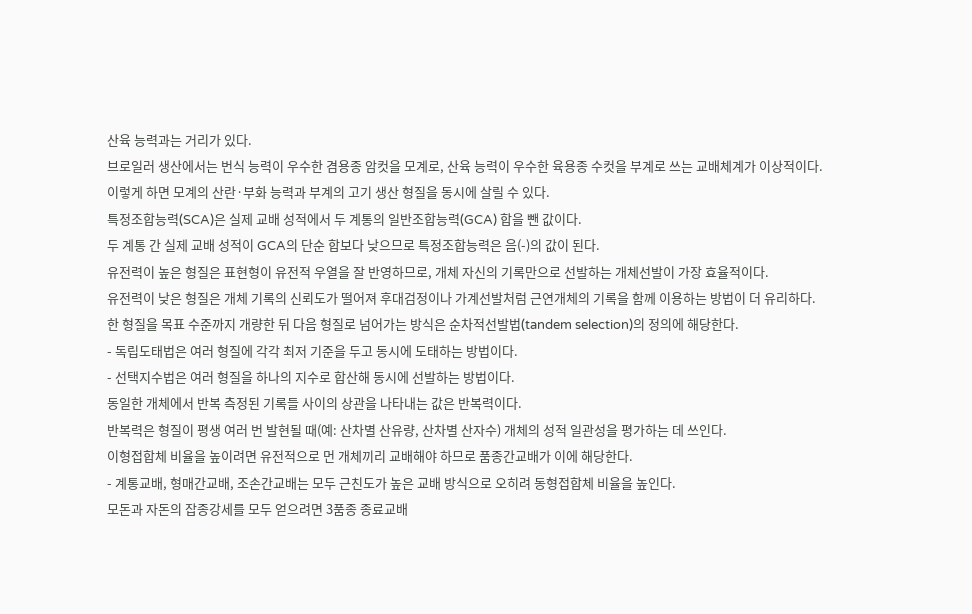산육 능력과는 거리가 있다.
브로일러 생산에서는 번식 능력이 우수한 겸용종 암컷을 모계로, 산육 능력이 우수한 육용종 수컷을 부계로 쓰는 교배체계가 이상적이다.
이렇게 하면 모계의 산란·부화 능력과 부계의 고기 생산 형질을 동시에 살릴 수 있다.
특정조합능력(SCA)은 실제 교배 성적에서 두 계통의 일반조합능력(GCA) 합을 뺀 값이다.
두 계통 간 실제 교배 성적이 GCA의 단순 합보다 낮으므로 특정조합능력은 음(-)의 값이 된다.
유전력이 높은 형질은 표현형이 유전적 우열을 잘 반영하므로, 개체 자신의 기록만으로 선발하는 개체선발이 가장 효율적이다.
유전력이 낮은 형질은 개체 기록의 신뢰도가 떨어져 후대검정이나 가계선발처럼 근연개체의 기록을 함께 이용하는 방법이 더 유리하다.
한 형질을 목표 수준까지 개량한 뒤 다음 형질로 넘어가는 방식은 순차적선발법(tandem selection)의 정의에 해당한다.
- 독립도태법은 여러 형질에 각각 최저 기준을 두고 동시에 도태하는 방법이다.
- 선택지수법은 여러 형질을 하나의 지수로 합산해 동시에 선발하는 방법이다.
동일한 개체에서 반복 측정된 기록들 사이의 상관을 나타내는 값은 반복력이다.
반복력은 형질이 평생 여러 번 발현될 때(예: 산차별 산유량, 산차별 산자수) 개체의 성적 일관성을 평가하는 데 쓰인다.
이형접합체 비율을 높이려면 유전적으로 먼 개체끼리 교배해야 하므로 품종간교배가 이에 해당한다.
- 계통교배, 형매간교배, 조손간교배는 모두 근친도가 높은 교배 방식으로 오히려 동형접합체 비율을 높인다.
모돈과 자돈의 잡종강세를 모두 얻으려면 3품종 종료교배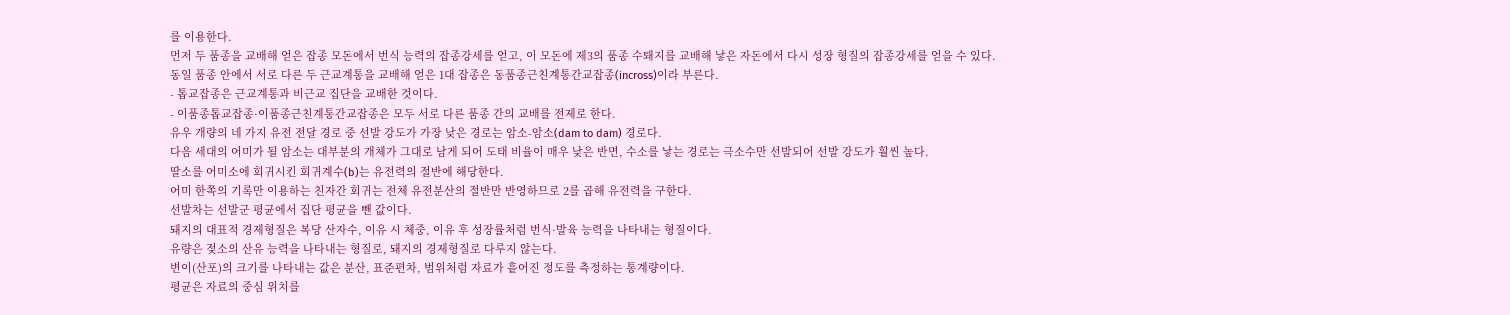를 이용한다.
먼저 두 품종을 교배해 얻은 잡종 모돈에서 번식 능력의 잡종강세를 얻고, 이 모돈에 제3의 품종 수퇘지를 교배해 낳은 자돈에서 다시 성장 형질의 잡종강세를 얻을 수 있다.
동일 품종 안에서 서로 다른 두 근교계통을 교배해 얻은 1대 잡종은 동품종근친계통간교잡종(incross)이라 부른다.
- 톱교잡종은 근교계통과 비근교 집단을 교배한 것이다.
- 이품종톱교잡종·이품종근친계통간교잡종은 모두 서로 다른 품종 간의 교배를 전제로 한다.
유우 개량의 네 가지 유전 전달 경로 중 선발 강도가 가장 낮은 경로는 암소-암소(dam to dam) 경로다.
다음 세대의 어미가 될 암소는 대부분의 개체가 그대로 남게 되어 도태 비율이 매우 낮은 반면, 수소를 낳는 경로는 극소수만 선발되어 선발 강도가 훨씬 높다.
딸소를 어미소에 회귀시킨 회귀계수(b)는 유전력의 절반에 해당한다.
어미 한쪽의 기록만 이용하는 친자간 회귀는 전체 유전분산의 절반만 반영하므로 2를 곱해 유전력을 구한다.
선발차는 선발군 평균에서 집단 평균을 뺀 값이다.
돼지의 대표적 경제형질은 복당 산자수, 이유 시 체중, 이유 후 성장률처럼 번식·발육 능력을 나타내는 형질이다.
유량은 젖소의 산유 능력을 나타내는 형질로, 돼지의 경제형질로 다루지 않는다.
변이(산포)의 크기를 나타내는 값은 분산, 표준편차, 범위처럼 자료가 흩어진 정도를 측정하는 통계량이다.
평균은 자료의 중심 위치를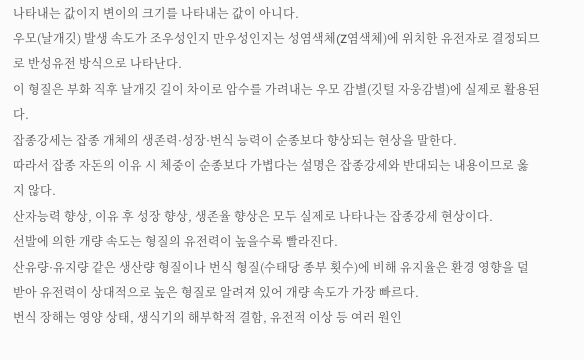나타내는 값이지 변이의 크기를 나타내는 값이 아니다.
우모(날개깃) 발생 속도가 조우성인지 만우성인지는 성염색체(Z염색체)에 위치한 유전자로 결정되므로 반성유전 방식으로 나타난다.
이 형질은 부화 직후 날개깃 길이 차이로 암수를 가려내는 우모 감별(깃털 자웅감별)에 실제로 활용된다.
잡종강세는 잡종 개체의 생존력·성장·번식 능력이 순종보다 향상되는 현상을 말한다.
따라서 잡종 자돈의 이유 시 체중이 순종보다 가볍다는 설명은 잡종강세와 반대되는 내용이므로 옳지 않다.
산자능력 향상, 이유 후 성장 향상, 생존율 향상은 모두 실제로 나타나는 잡종강세 현상이다.
선발에 의한 개량 속도는 형질의 유전력이 높을수록 빨라진다.
산유량·유지량 같은 생산량 형질이나 번식 형질(수태당 종부 횟수)에 비해 유지율은 환경 영향을 덜 받아 유전력이 상대적으로 높은 형질로 알려져 있어 개량 속도가 가장 빠르다.
번식 장해는 영양 상태, 생식기의 해부학적 결함, 유전적 이상 등 여러 원인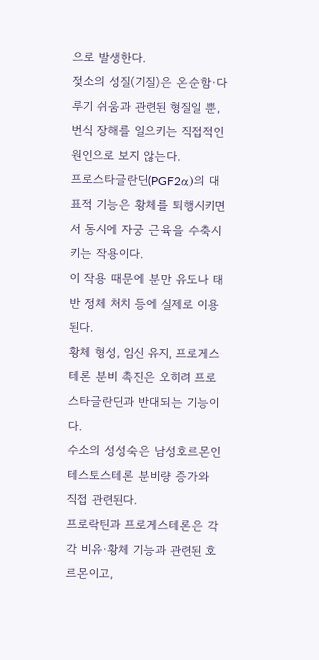으로 발생한다.
젖소의 성질(기질)은 온순함·다루기 쉬움과 관련된 형질일 뿐, 번식 장해를 일으키는 직접적인 원인으로 보지 않는다.
프로스타글란딘(PGF2α)의 대표적 기능은 황체를 퇴행시키면서 동시에 자궁 근육을 수축시키는 작용이다.
이 작용 때문에 분만 유도나 태반 정체 처치 등에 실제로 이용된다.
황체 형성, 임신 유지, 프로게스테론 분비 촉진은 오히려 프로스타글란딘과 반대되는 기능이다.
수소의 성성숙은 남성호르몬인 테스토스테론 분비량 증가와 직접 관련된다.
프로락틴과 프로게스테론은 각각 비유·황체 기능과 관련된 호르몬이고,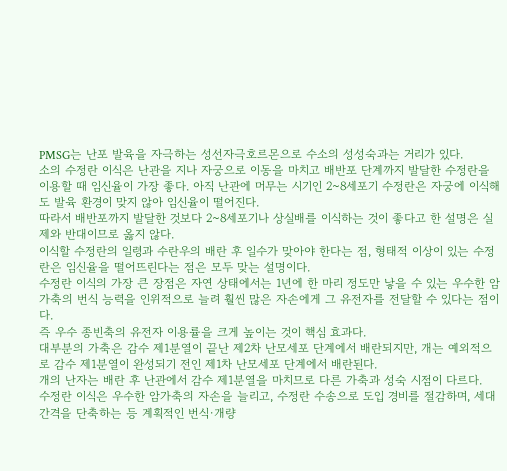PMSG는 난포 발육을 자극하는 성선자극호르몬으로 수소의 성성숙과는 거리가 있다.
소의 수정란 이식은 난관을 지나 자궁으로 이동을 마치고 배반포 단계까지 발달한 수정란을 이용할 때 임신율이 가장 좋다. 아직 난관에 머무는 시기인 2~8세포기 수정란은 자궁에 이식해도 발육 환경이 맞지 않아 임신율이 떨어진다.
따라서 배반포까지 발달한 것보다 2~8세포기나 상실배를 이식하는 것이 좋다고 한 설명은 실제와 반대이므로 옳지 않다.
이식할 수정란의 일령과 수란우의 배란 후 일수가 맞아야 한다는 점, 형태적 이상이 있는 수정란은 임신율을 떨어뜨린다는 점은 모두 맞는 설명이다.
수정란 이식의 가장 큰 장점은 자연 상태에서는 1년에 한 마리 정도만 낳을 수 있는 우수한 암가축의 번식 능력을 인위적으로 늘려 훨씬 많은 자손에게 그 유전자를 전달할 수 있다는 점이다.
즉 우수 종빈축의 유전자 이용률을 크게 높이는 것이 핵심 효과다.
대부분의 가축은 감수 제1분열이 끝난 제2차 난모세포 단계에서 배란되지만, 개는 예외적으로 감수 제1분열이 완성되기 전인 제1차 난모세포 단계에서 배란된다.
개의 난자는 배란 후 난관에서 감수 제1분열을 마치므로 다른 가축과 성숙 시점이 다르다.
수정란 이식은 우수한 암가축의 자손을 늘리고, 수정란 수송으로 도입 경비를 절감하며, 세대 간격을 단축하는 등 계획적인 번식·개량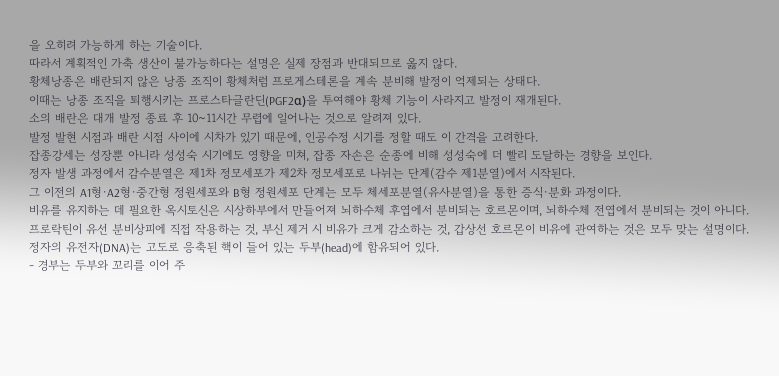을 오히려 가능하게 하는 기술이다.
따라서 계획적인 가축 생산이 불가능하다는 설명은 실제 장점과 반대되므로 옳지 않다.
황체낭종은 배란되지 않은 낭종 조직이 황체처럼 프로게스테론을 계속 분비해 발정이 억제되는 상태다.
이때는 낭종 조직을 퇴행시키는 프로스타글란딘(PGF2α)을 투여해야 황체 기능이 사라지고 발정이 재개된다.
소의 배란은 대개 발정 종료 후 10~11시간 무렵에 일어나는 것으로 알려져 있다.
발정 발현 시점과 배란 시점 사이에 시차가 있기 때문에, 인공수정 시기를 정할 때도 이 간격을 고려한다.
잡종강세는 성장뿐 아니라 성성숙 시기에도 영향을 미쳐, 잡종 자손은 순종에 비해 성성숙에 더 빨리 도달하는 경향을 보인다.
정자 발생 과정에서 감수분열은 제1차 정모세포가 제2차 정모세포로 나뉘는 단계(감수 제1분열)에서 시작된다.
그 이전의 A1형·A2형·중간형 정원세포와 B형 정원세포 단계는 모두 체세포분열(유사분열)을 통한 증식·분화 과정이다.
비유를 유지하는 데 필요한 옥시토신은 시상하부에서 만들어져 뇌하수체 후엽에서 분비되는 호르몬이며, 뇌하수체 전엽에서 분비되는 것이 아니다.
프로락틴이 유선 분비상피에 직접 작용하는 것, 부신 제거 시 비유가 크게 감소하는 것, 갑상선 호르몬이 비유에 관여하는 것은 모두 맞는 설명이다.
정자의 유전자(DNA)는 고도로 응축된 핵이 들어 있는 두부(head)에 함유되어 있다.
- 경부는 두부와 꼬리를 이어 주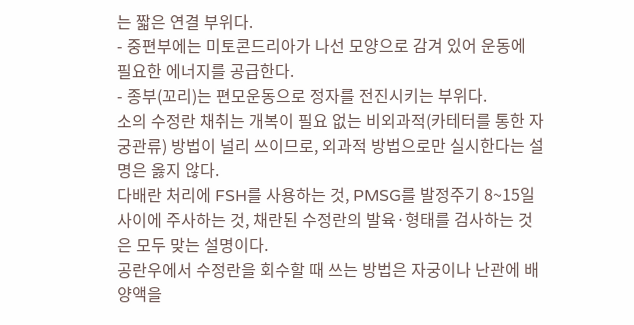는 짧은 연결 부위다.
- 중편부에는 미토콘드리아가 나선 모양으로 감겨 있어 운동에 필요한 에너지를 공급한다.
- 종부(꼬리)는 편모운동으로 정자를 전진시키는 부위다.
소의 수정란 채취는 개복이 필요 없는 비외과적(카테터를 통한 자궁관류) 방법이 널리 쓰이므로, 외과적 방법으로만 실시한다는 설명은 옳지 않다.
다배란 처리에 FSH를 사용하는 것, PMSG를 발정주기 8~15일 사이에 주사하는 것, 채란된 수정란의 발육·형태를 검사하는 것은 모두 맞는 설명이다.
공란우에서 수정란을 회수할 때 쓰는 방법은 자궁이나 난관에 배양액을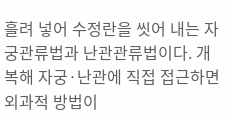흘려 넣어 수정란을 씻어 내는 자궁관류법과 난관관류법이다. 개복해 자궁·난관에 직접 접근하면 외과적 방법이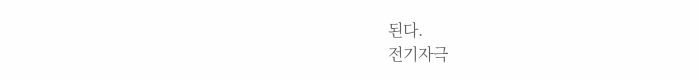된다.
전기자극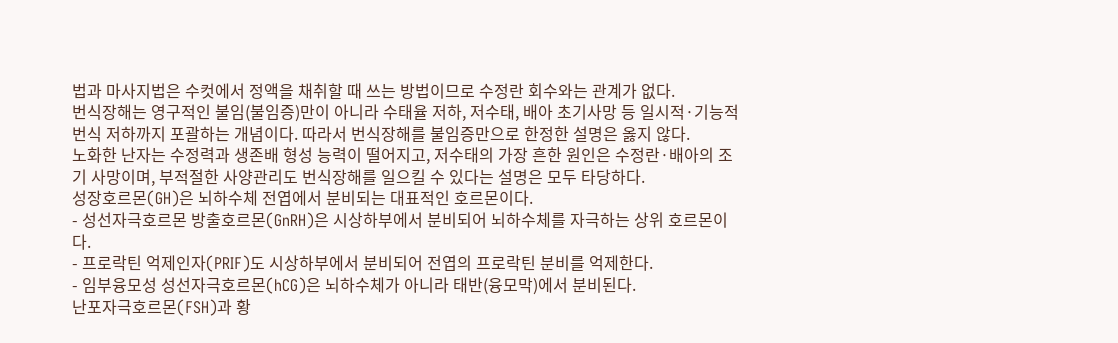법과 마사지법은 수컷에서 정액을 채취할 때 쓰는 방법이므로 수정란 회수와는 관계가 없다.
번식장해는 영구적인 불임(불임증)만이 아니라 수태율 저하, 저수태, 배아 초기사망 등 일시적·기능적 번식 저하까지 포괄하는 개념이다. 따라서 번식장해를 불임증만으로 한정한 설명은 옳지 않다.
노화한 난자는 수정력과 생존배 형성 능력이 떨어지고, 저수태의 가장 흔한 원인은 수정란·배아의 조기 사망이며, 부적절한 사양관리도 번식장해를 일으킬 수 있다는 설명은 모두 타당하다.
성장호르몬(GH)은 뇌하수체 전엽에서 분비되는 대표적인 호르몬이다.
- 성선자극호르몬 방출호르몬(GnRH)은 시상하부에서 분비되어 뇌하수체를 자극하는 상위 호르몬이다.
- 프로락틴 억제인자(PRIF)도 시상하부에서 분비되어 전엽의 프로락틴 분비를 억제한다.
- 임부융모성 성선자극호르몬(hCG)은 뇌하수체가 아니라 태반(융모막)에서 분비된다.
난포자극호르몬(FSH)과 황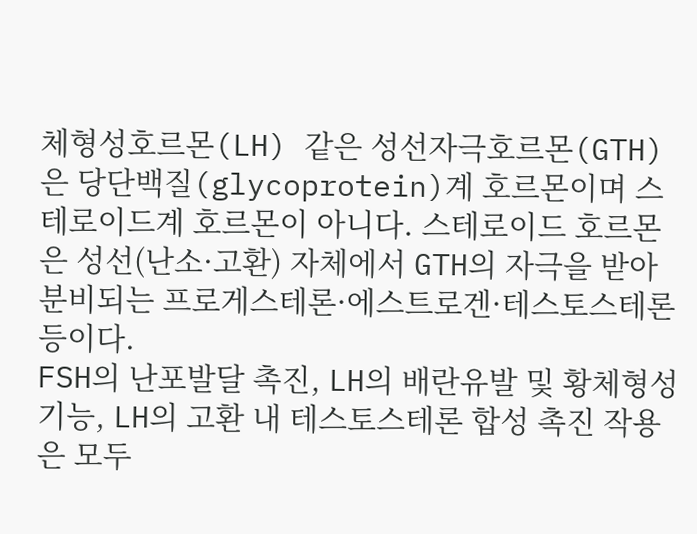체형성호르몬(LH) 같은 성선자극호르몬(GTH)은 당단백질(glycoprotein)계 호르몬이며 스테로이드계 호르몬이 아니다. 스테로이드 호르몬은 성선(난소·고환) 자체에서 GTH의 자극을 받아 분비되는 프로게스테론·에스트로겐·테스토스테론 등이다.
FSH의 난포발달 촉진, LH의 배란유발 및 황체형성 기능, LH의 고환 내 테스토스테론 합성 촉진 작용은 모두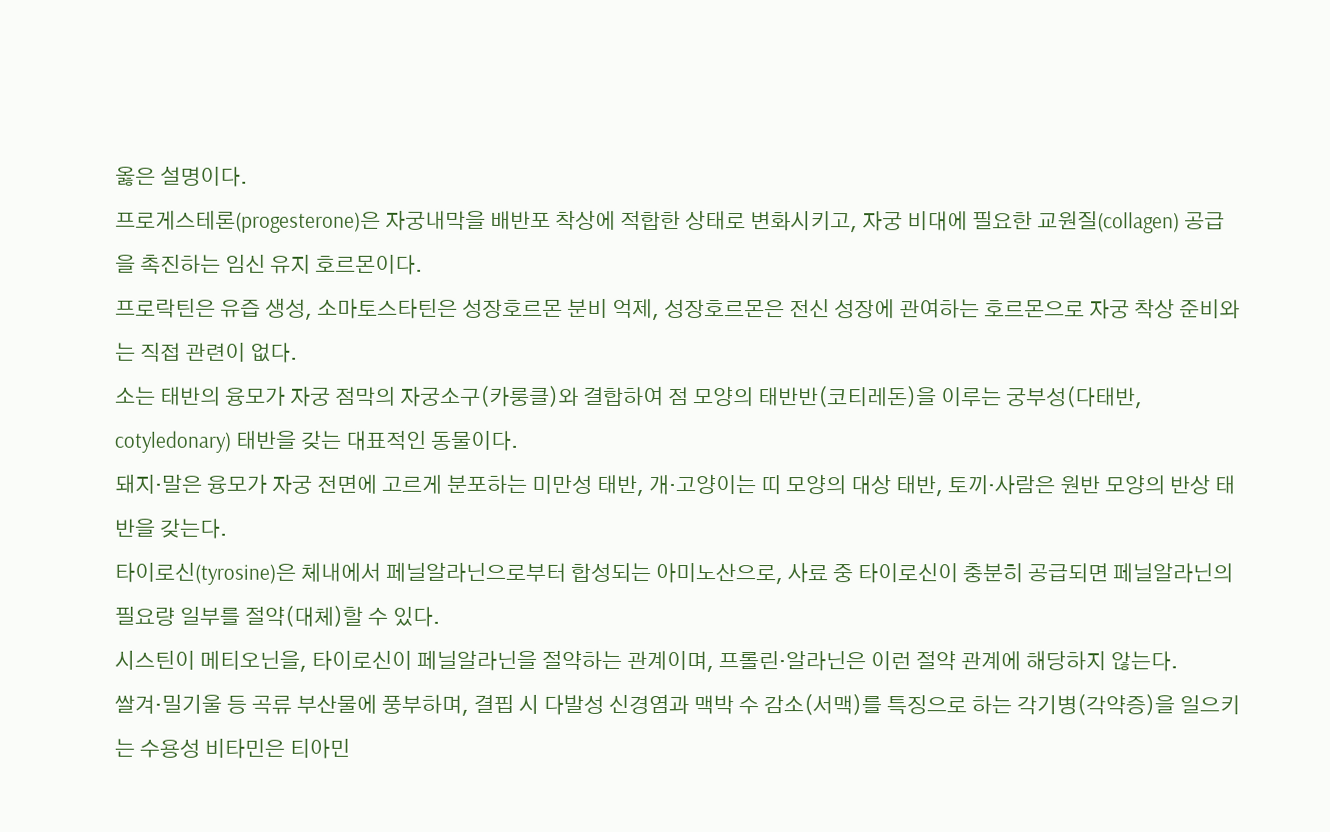옳은 설명이다.
프로게스테론(progesterone)은 자궁내막을 배반포 착상에 적합한 상태로 변화시키고, 자궁 비대에 필요한 교원질(collagen) 공급을 촉진하는 임신 유지 호르몬이다.
프로락틴은 유즙 생성, 소마토스타틴은 성장호르몬 분비 억제, 성장호르몬은 전신 성장에 관여하는 호르몬으로 자궁 착상 준비와는 직접 관련이 없다.
소는 태반의 융모가 자궁 점막의 자궁소구(카룽클)와 결합하여 점 모양의 태반반(코티레돈)을 이루는 궁부성(다태반, cotyledonary) 태반을 갖는 대표적인 동물이다.
돼지·말은 융모가 자궁 전면에 고르게 분포하는 미만성 태반, 개·고양이는 띠 모양의 대상 태반, 토끼·사람은 원반 모양의 반상 태반을 갖는다.
타이로신(tyrosine)은 체내에서 페닐알라닌으로부터 합성되는 아미노산으로, 사료 중 타이로신이 충분히 공급되면 페닐알라닌의 필요량 일부를 절약(대체)할 수 있다.
시스틴이 메티오닌을, 타이로신이 페닐알라닌을 절약하는 관계이며, 프롤린·알라닌은 이런 절약 관계에 해당하지 않는다.
쌀겨·밀기울 등 곡류 부산물에 풍부하며, 결핍 시 다발성 신경염과 맥박 수 감소(서맥)를 특징으로 하는 각기병(각약증)을 일으키는 수용성 비타민은 티아민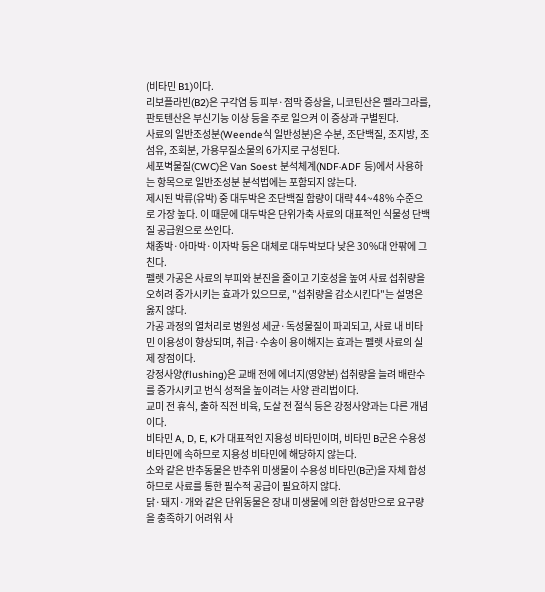(비타민 B1)이다.
리보플라빈(B2)은 구각염 등 피부·점막 증상을, 니코틴산은 펠라그라를, 판토텐산은 부신기능 이상 등을 주로 일으켜 이 증상과 구별된다.
사료의 일반조성분(Weende식 일반성분)은 수분, 조단백질, 조지방, 조섬유, 조회분, 가용무질소물의 6가지로 구성된다.
세포벽물질(CWC)은 Van Soest 분석체계(NDF·ADF 등)에서 사용하는 항목으로 일반조성분 분석법에는 포함되지 않는다.
제시된 박류(유박) 중 대두박은 조단백질 함량이 대략 44~48% 수준으로 가장 높다. 이 때문에 대두박은 단위가축 사료의 대표적인 식물성 단백질 공급원으로 쓰인다.
채종박·아마박·이자박 등은 대체로 대두박보다 낮은 30%대 안팎에 그친다.
펠렛 가공은 사료의 부피와 분진을 줄이고 기호성을 높여 사료 섭취량을 오히려 증가시키는 효과가 있으므로, "섭취량을 감소시킨다"는 설명은 옳지 않다.
가공 과정의 열처리로 병원성 세균·독성물질이 파괴되고, 사료 내 비타민 이용성이 향상되며, 취급·수송이 용이해지는 효과는 펠렛 사료의 실제 장점이다.
강정사양(flushing)은 교배 전에 에너지(영양분) 섭취량을 늘려 배란수를 증가시키고 번식 성적을 높이려는 사양 관리법이다.
교미 전 휴식, 출하 직전 비육, 도살 전 절식 등은 강정사양과는 다른 개념이다.
비타민 A, D, E, K가 대표적인 지용성 비타민이며, 비타민 B군은 수용성 비타민에 속하므로 지용성 비타민에 해당하지 않는다.
소와 같은 반추동물은 반추위 미생물이 수용성 비타민(B군)을 자체 합성하므로 사료를 통한 필수적 공급이 필요하지 않다.
닭·돼지·개와 같은 단위동물은 장내 미생물에 의한 합성만으로 요구량을 충족하기 어려워 사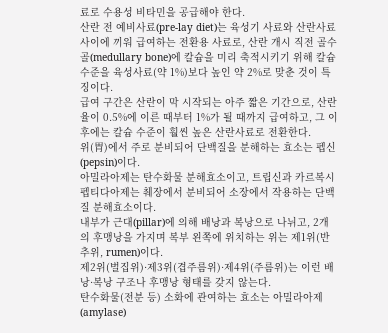료로 수용성 비타민을 공급해야 한다.
산란 전 예비사료(pre-lay diet)는 육성기 사료와 산란사료 사이에 끼워 급여하는 전환용 사료로, 산란 개시 직전 골수골(medullary bone)에 칼슘을 미리 축적시키기 위해 칼슘 수준을 육성사료(약 1%)보다 높인 약 2%로 맞춘 것이 특징이다.
급여 구간은 산란이 막 시작되는 아주 짧은 기간으로, 산란율이 0.5%에 이른 때부터 1%가 될 때까지 급여하고, 그 이후에는 칼슘 수준이 훨씬 높은 산란사료로 전환한다.
위(胃)에서 주로 분비되어 단백질을 분해하는 효소는 펩신(pepsin)이다.
아밀라아제는 탄수화물 분해효소이고, 트립신과 카르복시펩티다아제는 췌장에서 분비되어 소장에서 작용하는 단백질 분해효소이다.
내부가 근대(pillar)에 의해 배낭과 복낭으로 나뉘고, 2개의 후맹낭을 가지며 복부 왼쪽에 위치하는 위는 제1위(반추위, rumen)이다.
제2위(벌집위)·제3위(겹주름위)·제4위(주름위)는 이런 배낭·복낭 구조나 후맹낭 형태를 갖지 않는다.
탄수화물(전분 등) 소화에 관여하는 효소는 아밀라아제(amylase)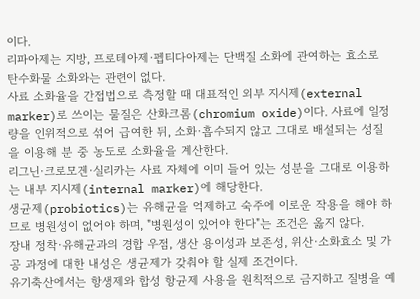이다.
리파아제는 지방, 프로테아제·펩티다아제는 단백질 소화에 관여하는 효소로 탄수화물 소화와는 관련이 없다.
사료 소화율을 간접법으로 측정할 때 대표적인 외부 지시제(external marker)로 쓰이는 물질은 산화크롬(chromium oxide)이다. 사료에 일정량을 인위적으로 섞어 급여한 뒤, 소화·흡수되지 않고 그대로 배설되는 성질을 이용해 분 중 농도로 소화율을 계산한다.
리그닌·크로모겐·실리카는 사료 자체에 이미 들어 있는 성분을 그대로 이용하는 내부 지시제(internal marker)에 해당한다.
생균제(probiotics)는 유해균을 억제하고 숙주에 이로운 작용을 해야 하므로 병원성이 없어야 하며, "병원성이 있어야 한다"는 조건은 옳지 않다.
장내 정착·유해균과의 경합 우점, 생산 용이성과 보존성, 위산·소화효소 및 가공 과정에 대한 내성은 생균제가 갖춰야 할 실제 조건이다.
유기축산에서는 항생제와 합성 항균제 사용을 원칙적으로 금지하고 질병을 예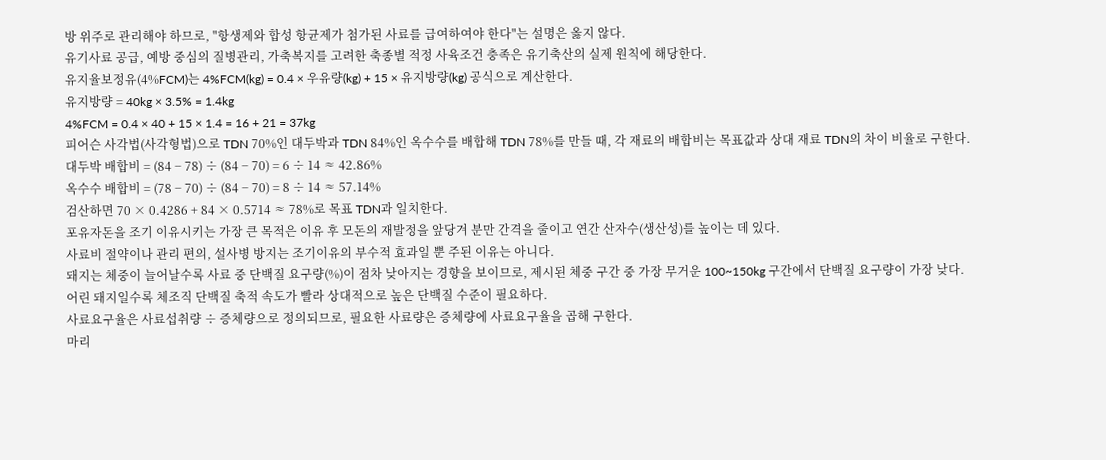방 위주로 관리해야 하므로, "항생제와 합성 항균제가 첨가된 사료를 급여하여야 한다"는 설명은 옳지 않다.
유기사료 공급, 예방 중심의 질병관리, 가축복지를 고려한 축종별 적정 사육조건 충족은 유기축산의 실제 원칙에 해당한다.
유지율보정유(4%FCM)는 4%FCM(kg) = 0.4 × 우유량(kg) + 15 × 유지방량(kg) 공식으로 계산한다.
유지방량 = 40kg × 3.5% = 1.4kg
4%FCM = 0.4 × 40 + 15 × 1.4 = 16 + 21 = 37kg
피어슨 사각법(사각형법)으로 TDN 70%인 대두박과 TDN 84%인 옥수수를 배합해 TDN 78%를 만들 때, 각 재료의 배합비는 목표값과 상대 재료 TDN의 차이 비율로 구한다.
대두박 배합비 = (84 − 78) ÷ (84 − 70) = 6 ÷ 14 ≈ 42.86%
옥수수 배합비 = (78 − 70) ÷ (84 − 70) = 8 ÷ 14 ≈ 57.14%
검산하면 70 × 0.4286 + 84 × 0.5714 ≈ 78%로 목표 TDN과 일치한다.
포유자돈을 조기 이유시키는 가장 큰 목적은 이유 후 모돈의 재발정을 앞당겨 분만 간격을 줄이고 연간 산자수(생산성)를 높이는 데 있다.
사료비 절약이나 관리 편의, 설사병 방지는 조기이유의 부수적 효과일 뿐 주된 이유는 아니다.
돼지는 체중이 늘어날수록 사료 중 단백질 요구량(%)이 점차 낮아지는 경향을 보이므로, 제시된 체중 구간 중 가장 무거운 100~150kg 구간에서 단백질 요구량이 가장 낮다.
어린 돼지일수록 체조직 단백질 축적 속도가 빨라 상대적으로 높은 단백질 수준이 필요하다.
사료요구율은 사료섭취량 ÷ 증체량으로 정의되므로, 필요한 사료량은 증체량에 사료요구율을 곱해 구한다.
마리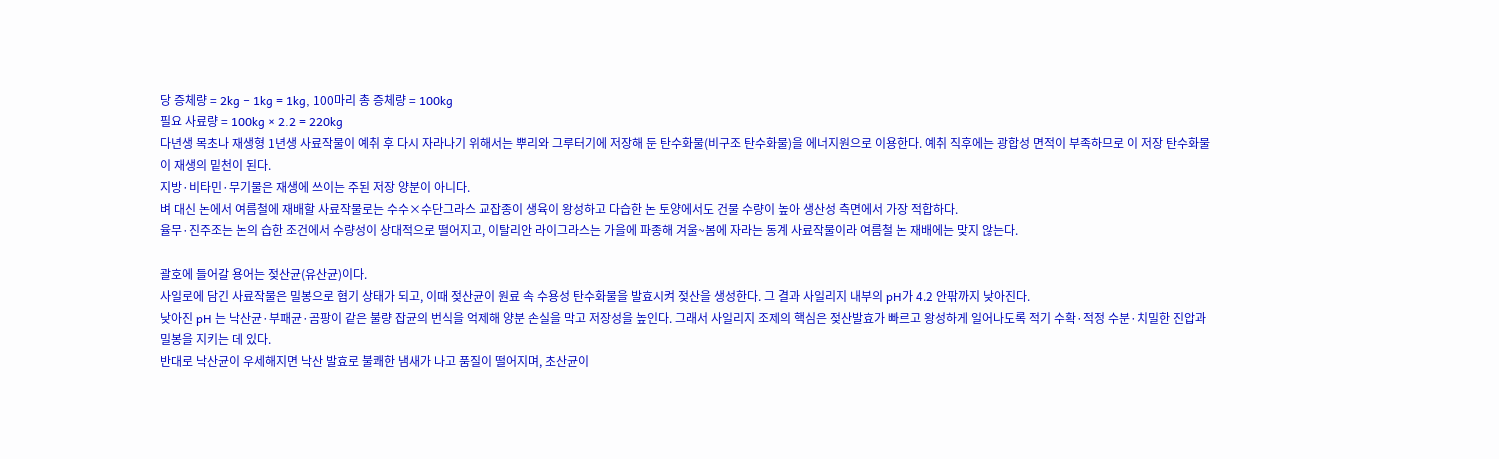당 증체량 = 2kg − 1kg = 1kg, 100마리 총 증체량 = 100kg
필요 사료량 = 100kg × 2.2 = 220kg
다년생 목초나 재생형 1년생 사료작물이 예취 후 다시 자라나기 위해서는 뿌리와 그루터기에 저장해 둔 탄수화물(비구조 탄수화물)을 에너지원으로 이용한다. 예취 직후에는 광합성 면적이 부족하므로 이 저장 탄수화물이 재생의 밑천이 된다.
지방·비타민·무기물은 재생에 쓰이는 주된 저장 양분이 아니다.
벼 대신 논에서 여름철에 재배할 사료작물로는 수수×수단그라스 교잡종이 생육이 왕성하고 다습한 논 토양에서도 건물 수량이 높아 생산성 측면에서 가장 적합하다.
율무·진주조는 논의 습한 조건에서 수량성이 상대적으로 떨어지고, 이탈리안 라이그라스는 가을에 파종해 겨울~봄에 자라는 동계 사료작물이라 여름철 논 재배에는 맞지 않는다.

괄호에 들어갈 용어는 젖산균(유산균)이다.
사일로에 담긴 사료작물은 밀봉으로 혐기 상태가 되고, 이때 젖산균이 원료 속 수용성 탄수화물을 발효시켜 젖산을 생성한다. 그 결과 사일리지 내부의 pH가 4.2 안팎까지 낮아진다.
낮아진 pH 는 낙산균·부패균·곰팡이 같은 불량 잡균의 번식을 억제해 양분 손실을 막고 저장성을 높인다. 그래서 사일리지 조제의 핵심은 젖산발효가 빠르고 왕성하게 일어나도록 적기 수확·적정 수분·치밀한 진압과 밀봉을 지키는 데 있다.
반대로 낙산균이 우세해지면 낙산 발효로 불쾌한 냄새가 나고 품질이 떨어지며, 초산균이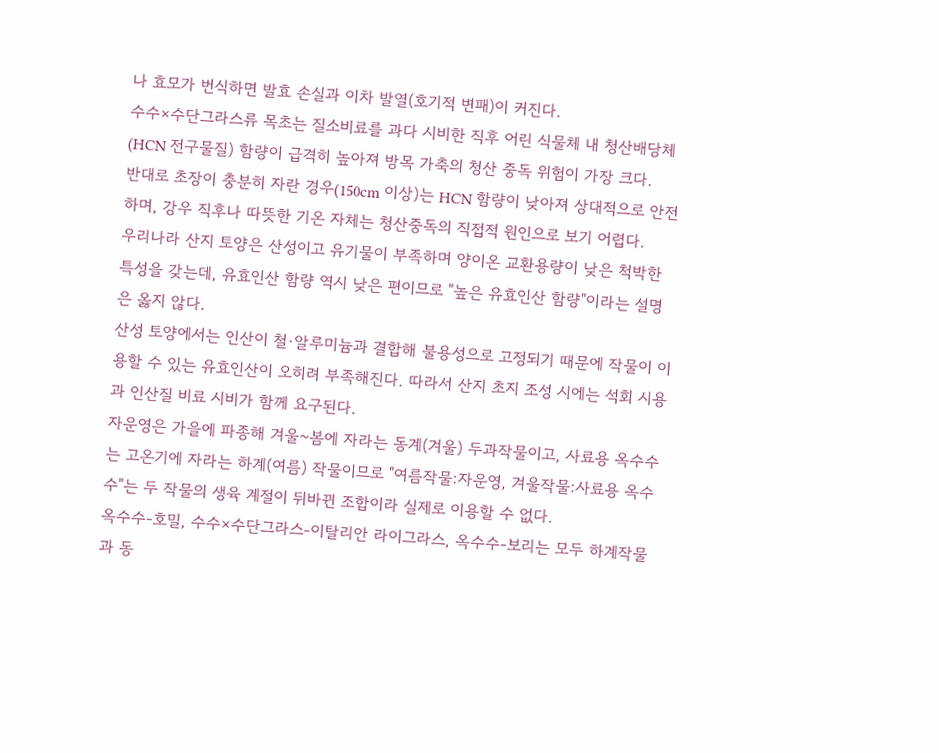나 효모가 번식하면 발효 손실과 이차 발열(호기적 변패)이 커진다.
수수×수단그라스류 목초는 질소비료를 과다 시비한 직후 어린 식물체 내 청산배당체(HCN 전구물질) 함량이 급격히 높아져 방목 가축의 청산 중독 위험이 가장 크다.
반대로 초장이 충분히 자란 경우(150cm 이상)는 HCN 함량이 낮아져 상대적으로 안전하며, 강우 직후나 따뜻한 기온 자체는 청산중독의 직접적 원인으로 보기 어렵다.
우리나라 산지 토양은 산성이고 유기물이 부족하며 양이온 교환용량이 낮은 척박한 특성을 갖는데, 유효인산 함량 역시 낮은 편이므로 "높은 유효인산 함량"이라는 설명은 옳지 않다.
산성 토양에서는 인산이 철·알루미늄과 결합해 불용성으로 고정되기 때문에 작물이 이용할 수 있는 유효인산이 오히려 부족해진다. 따라서 산지 초지 조성 시에는 석회 시용과 인산질 비료 시비가 함께 요구된다.
자운영은 가을에 파종해 겨울~봄에 자라는 동계(겨울) 두과작물이고, 사료용 옥수수는 고온기에 자라는 하계(여름) 작물이므로 "여름작물:자운영, 겨울작물:사료용 옥수수"는 두 작물의 생육 계절이 뒤바뀐 조합이라 실제로 이용할 수 없다.
옥수수-호밀, 수수×수단그라스-이탈리안 라이그라스, 옥수수-보리는 모두 하계작물과 동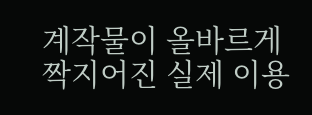계작물이 올바르게 짝지어진 실제 이용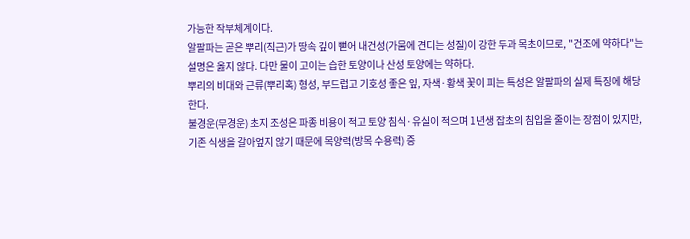가능한 작부체계이다.
알팔파는 곧은 뿌리(직근)가 땅속 깊이 뻗어 내건성(가뭄에 견디는 성질)이 강한 두과 목초이므로, "건조에 약하다"는 설명은 옳지 않다. 다만 물이 고이는 습한 토양이나 산성 토양에는 약하다.
뿌리의 비대와 근류(뿌리혹) 형성, 부드럽고 기호성 좋은 잎, 자색·황색 꽃이 피는 특성은 알팔파의 실제 특징에 해당한다.
불경운(무경운) 초지 조성은 파종 비용이 적고 토양 침식·유실이 적으며 1년생 잡초의 침입을 줄이는 장점이 있지만, 기존 식생을 갈아엎지 않기 때문에 목양력(방목 수용력) 증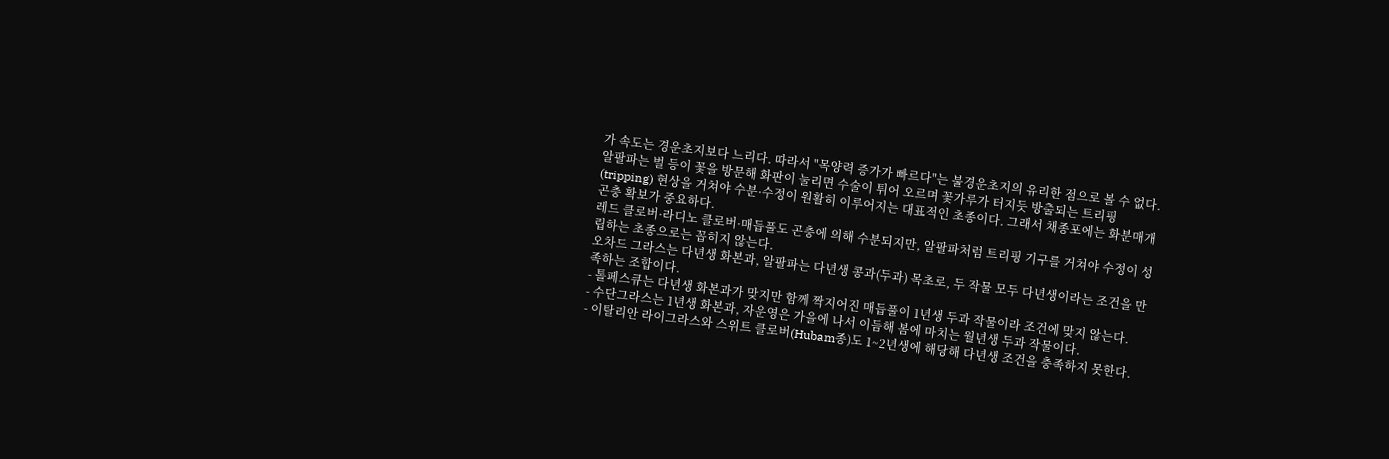가 속도는 경운초지보다 느리다. 따라서 "목양력 증가가 빠르다"는 불경운초지의 유리한 점으로 볼 수 없다.
알팔파는 벌 등이 꽃을 방문해 화판이 눌리면 수술이 튀어 오르며 꽃가루가 터지듯 방출되는 트리핑(tripping) 현상을 거쳐야 수분·수정이 원활히 이루어지는 대표적인 초종이다. 그래서 채종포에는 화분매개곤충 확보가 중요하다.
레드 클로버·라디노 클로버·매듭풀도 곤충에 의해 수분되지만, 알팔파처럼 트리핑 기구를 거쳐야 수정이 성립하는 초종으로는 꼽히지 않는다.
오차드 그라스는 다년생 화본과, 알팔파는 다년생 콩과(두과) 목초로, 두 작물 모두 다년생이라는 조건을 만족하는 조합이다.
- 톨페스큐는 다년생 화본과가 맞지만 함께 짝지어진 매듭풀이 1년생 두과 작물이라 조건에 맞지 않는다.
- 수단그라스는 1년생 화본과, 자운영은 가을에 나서 이듬해 봄에 마치는 월년생 두과 작물이다.
- 이탈리안 라이그라스와 스위트 클로버(Hubam종)도 1~2년생에 해당해 다년생 조건을 충족하지 못한다.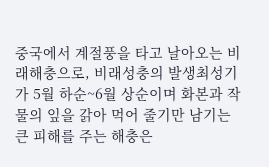중국에서 계절풍을 타고 날아오는 비래해충으로, 비래성충의 발생최성기가 5월 하순~6월 상순이며 화본과 작물의 잎을 갉아 먹어 줄기만 남기는 큰 피해를 주는 해충은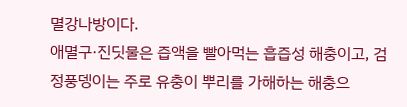멸강나방이다.
애멸구·진딧물은 즙액을 빨아먹는 흡즙성 해충이고, 검정풍뎅이는 주로 유충이 뿌리를 가해하는 해충으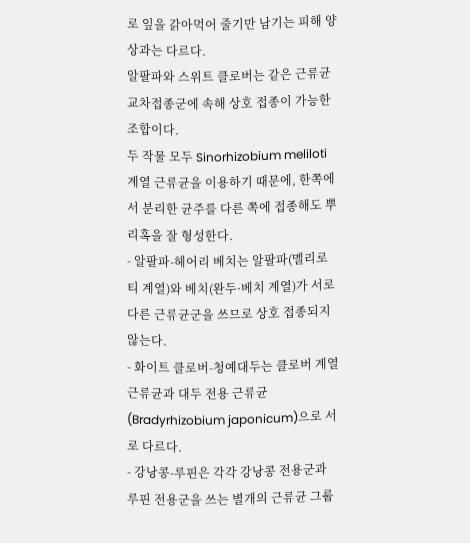로 잎을 갉아먹어 줄기만 남기는 피해 양상과는 다르다.
알팔파와 스위트 클로버는 같은 근류균 교차접종군에 속해 상호 접종이 가능한 조합이다.
두 작물 모두 Sinorhizobium meliloti 계열 근류균을 이용하기 때문에, 한쪽에서 분리한 균주를 다른 쪽에 접종해도 뿌리혹을 잘 형성한다.
- 알팔파-헤어리 베치는 알팔파(멜리로티 계열)와 베치(완두·베치 계열)가 서로 다른 근류균군을 쓰므로 상호 접종되지 않는다.
- 화이트 클로버-청예대두는 클로버 계열 근류균과 대두 전용 근류균(Bradyrhizobium japonicum)으로 서로 다르다.
- 강낭콩-루핀은 각각 강낭콩 전용군과 루핀 전용군을 쓰는 별개의 근류균 그룹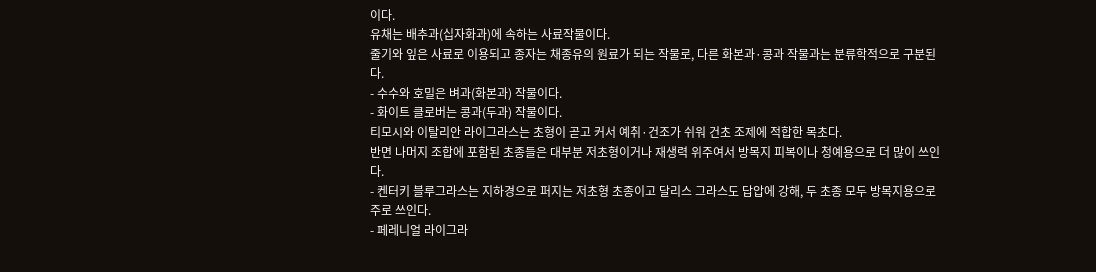이다.
유채는 배추과(십자화과)에 속하는 사료작물이다.
줄기와 잎은 사료로 이용되고 종자는 채종유의 원료가 되는 작물로, 다른 화본과·콩과 작물과는 분류학적으로 구분된다.
- 수수와 호밀은 벼과(화본과) 작물이다.
- 화이트 클로버는 콩과(두과) 작물이다.
티모시와 이탈리안 라이그라스는 초형이 곧고 커서 예취·건조가 쉬워 건초 조제에 적합한 목초다.
반면 나머지 조합에 포함된 초종들은 대부분 저초형이거나 재생력 위주여서 방목지 피복이나 청예용으로 더 많이 쓰인다.
- 켄터키 블루그라스는 지하경으로 퍼지는 저초형 초종이고 달리스 그라스도 답압에 강해, 두 초종 모두 방목지용으로 주로 쓰인다.
- 페레니얼 라이그라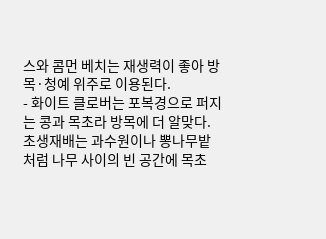스와 콤먼 베치는 재생력이 좋아 방목·청예 위주로 이용된다.
- 화이트 클로버는 포복경으로 퍼지는 콩과 목초라 방목에 더 알맞다.
초생재배는 과수원이나 뽕나무밭처럼 나무 사이의 빈 공간에 목초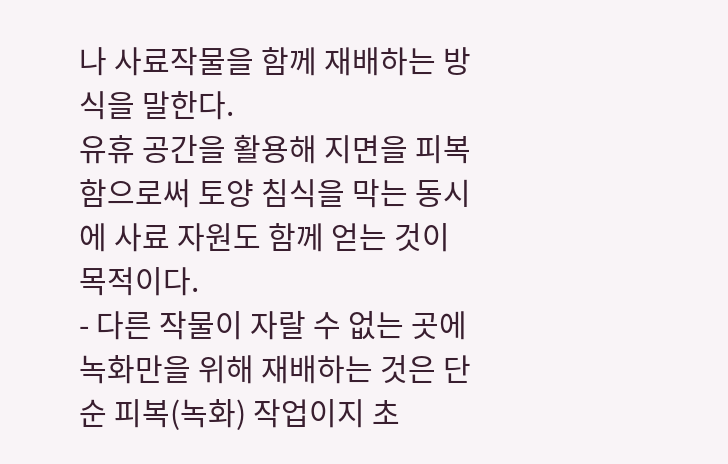나 사료작물을 함께 재배하는 방식을 말한다.
유휴 공간을 활용해 지면을 피복함으로써 토양 침식을 막는 동시에 사료 자원도 함께 얻는 것이 목적이다.
- 다른 작물이 자랄 수 없는 곳에 녹화만을 위해 재배하는 것은 단순 피복(녹화) 작업이지 초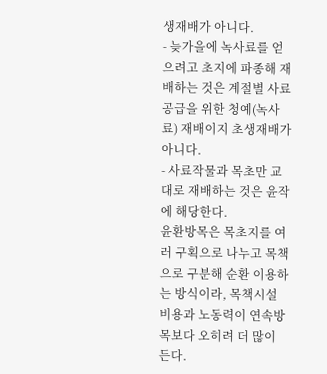생재배가 아니다.
- 늦가을에 녹사료를 얻으려고 초지에 파종해 재배하는 것은 계절별 사료 공급을 위한 청예(녹사료) 재배이지 초생재배가 아니다.
- 사료작물과 목초만 교대로 재배하는 것은 윤작에 해당한다.
윤환방목은 목초지를 여러 구획으로 나누고 목책으로 구분해 순환 이용하는 방식이라, 목책시설 비용과 노동력이 연속방목보다 오히려 더 많이 든다.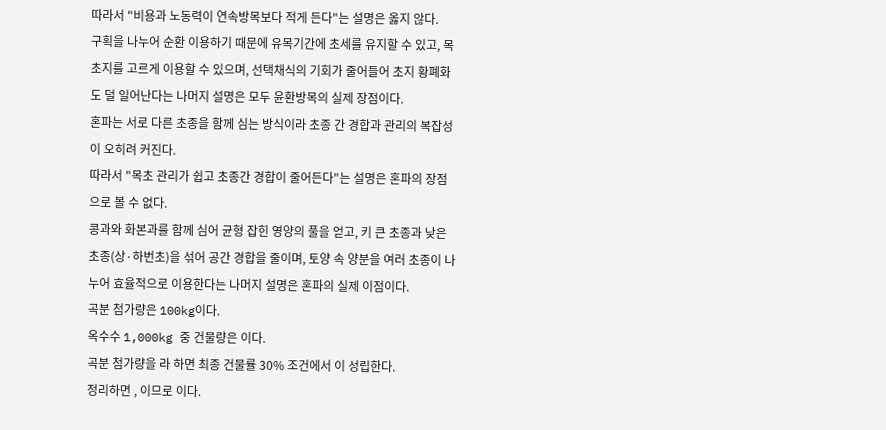따라서 "비용과 노동력이 연속방목보다 적게 든다"는 설명은 옳지 않다.
구획을 나누어 순환 이용하기 때문에 유목기간에 초세를 유지할 수 있고, 목초지를 고르게 이용할 수 있으며, 선택채식의 기회가 줄어들어 초지 황폐화도 덜 일어난다는 나머지 설명은 모두 윤환방목의 실제 장점이다.
혼파는 서로 다른 초종을 함께 심는 방식이라 초종 간 경합과 관리의 복잡성이 오히려 커진다.
따라서 "목초 관리가 쉽고 초종간 경합이 줄어든다"는 설명은 혼파의 장점으로 볼 수 없다.
콩과와 화본과를 함께 심어 균형 잡힌 영양의 풀을 얻고, 키 큰 초종과 낮은 초종(상·하번초)을 섞어 공간 경합을 줄이며, 토양 속 양분을 여러 초종이 나누어 효율적으로 이용한다는 나머지 설명은 혼파의 실제 이점이다.
곡분 첨가량은 100kg이다.
옥수수 1,000kg 중 건물량은 이다.
곡분 첨가량을 라 하면 최종 건물률 30% 조건에서 이 성립한다.
정리하면 , 이므로 이다.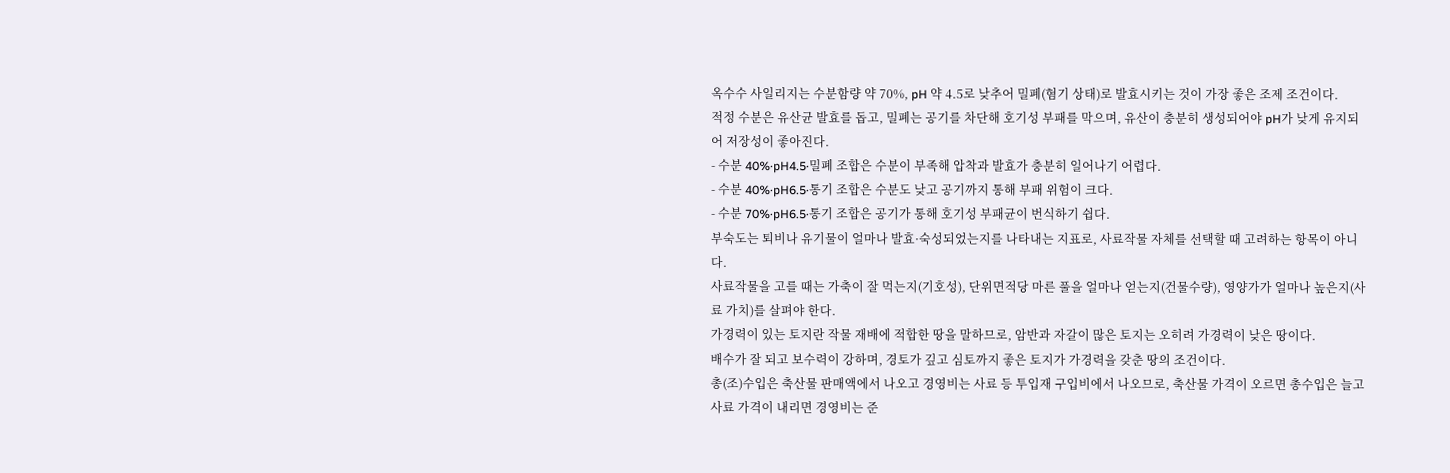옥수수 사일리지는 수분함량 약 70%, pH 약 4.5로 낮추어 밀폐(혐기 상태)로 발효시키는 것이 가장 좋은 조제 조건이다.
적정 수분은 유산균 발효를 돕고, 밀폐는 공기를 차단해 호기성 부패를 막으며, 유산이 충분히 생성되어야 pH가 낮게 유지되어 저장성이 좋아진다.
- 수분 40%·pH4.5·밀폐 조합은 수분이 부족해 압착과 발효가 충분히 일어나기 어렵다.
- 수분 40%·pH6.5·통기 조합은 수분도 낮고 공기까지 통해 부패 위험이 크다.
- 수분 70%·pH6.5·통기 조합은 공기가 통해 호기성 부패균이 번식하기 쉽다.
부숙도는 퇴비나 유기물이 얼마나 발효·숙성되었는지를 나타내는 지표로, 사료작물 자체를 선택할 때 고려하는 항목이 아니다.
사료작물을 고를 때는 가축이 잘 먹는지(기호성), 단위면적당 마른 풀을 얼마나 얻는지(건물수량), 영양가가 얼마나 높은지(사료 가치)를 살펴야 한다.
가경력이 있는 토지란 작물 재배에 적합한 땅을 말하므로, 암반과 자갈이 많은 토지는 오히려 가경력이 낮은 땅이다.
배수가 잘 되고 보수력이 강하며, 경토가 깊고 심토까지 좋은 토지가 가경력을 갖춘 땅의 조건이다.
총(조)수입은 축산물 판매액에서 나오고 경영비는 사료 등 투입재 구입비에서 나오므로, 축산물 가격이 오르면 총수입은 늘고 사료 가격이 내리면 경영비는 준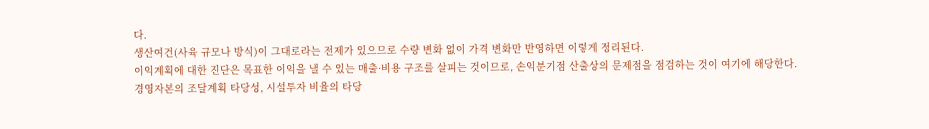다.
생산여건(사육 규모나 방식)이 그대로라는 전제가 있으므로 수량 변화 없이 가격 변화만 반영하면 이렇게 정리된다.
이익계획에 대한 진단은 목표한 이익을 낼 수 있는 매출·비용 구조를 살피는 것이므로, 손익분기점 산출상의 문제점을 점검하는 것이 여기에 해당한다.
경영자본의 조달계획 타당성, 시설투자 비율의 타당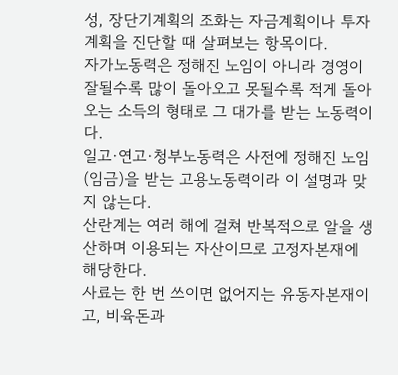성, 장단기계획의 조화는 자금계획이나 투자계획을 진단할 때 살펴보는 항목이다.
자가노동력은 정해진 노임이 아니라 경영이 잘될수록 많이 돌아오고 못될수록 적게 돌아오는 소득의 형태로 그 대가를 받는 노동력이다.
일고·연고·청부노동력은 사전에 정해진 노임(임금)을 받는 고용노동력이라 이 설명과 맞지 않는다.
산란계는 여러 해에 걸쳐 반복적으로 알을 생산하며 이용되는 자산이므로 고정자본재에 해당한다.
사료는 한 번 쓰이면 없어지는 유동자본재이고, 비육돈과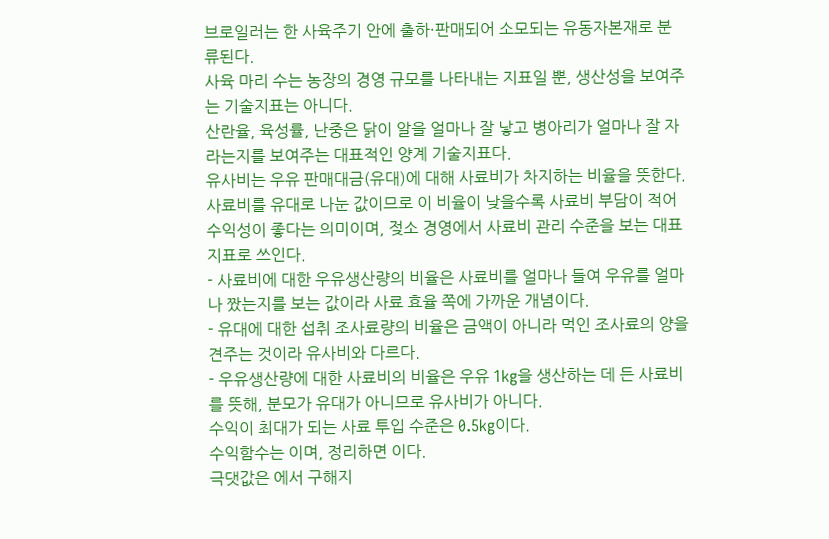브로일러는 한 사육주기 안에 출하·판매되어 소모되는 유동자본재로 분류된다.
사육 마리 수는 농장의 경영 규모를 나타내는 지표일 뿐, 생산성을 보여주는 기술지표는 아니다.
산란율, 육성률, 난중은 닭이 알을 얼마나 잘 낳고 병아리가 얼마나 잘 자라는지를 보여주는 대표적인 양계 기술지표다.
유사비는 우유 판매대금(유대)에 대해 사료비가 차지하는 비율을 뜻한다.
사료비를 유대로 나눈 값이므로 이 비율이 낮을수록 사료비 부담이 적어 수익성이 좋다는 의미이며, 젖소 경영에서 사료비 관리 수준을 보는 대표 지표로 쓰인다.
- 사료비에 대한 우유생산량의 비율은 사료비를 얼마나 들여 우유를 얼마나 짰는지를 보는 값이라 사료 효율 쪽에 가까운 개념이다.
- 유대에 대한 섭취 조사료량의 비율은 금액이 아니라 먹인 조사료의 양을 견주는 것이라 유사비와 다르다.
- 우유생산량에 대한 사료비의 비율은 우유 1kg을 생산하는 데 든 사료비를 뜻해, 분모가 유대가 아니므로 유사비가 아니다.
수익이 최대가 되는 사료 투입 수준은 0.5kg이다.
수익함수는 이며, 정리하면 이다.
극댓값은 에서 구해지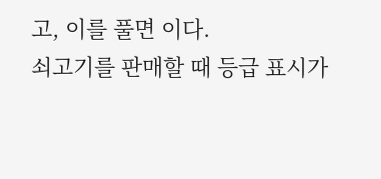고, 이를 풀면 이다.
쇠고기를 판매할 때 등급 표시가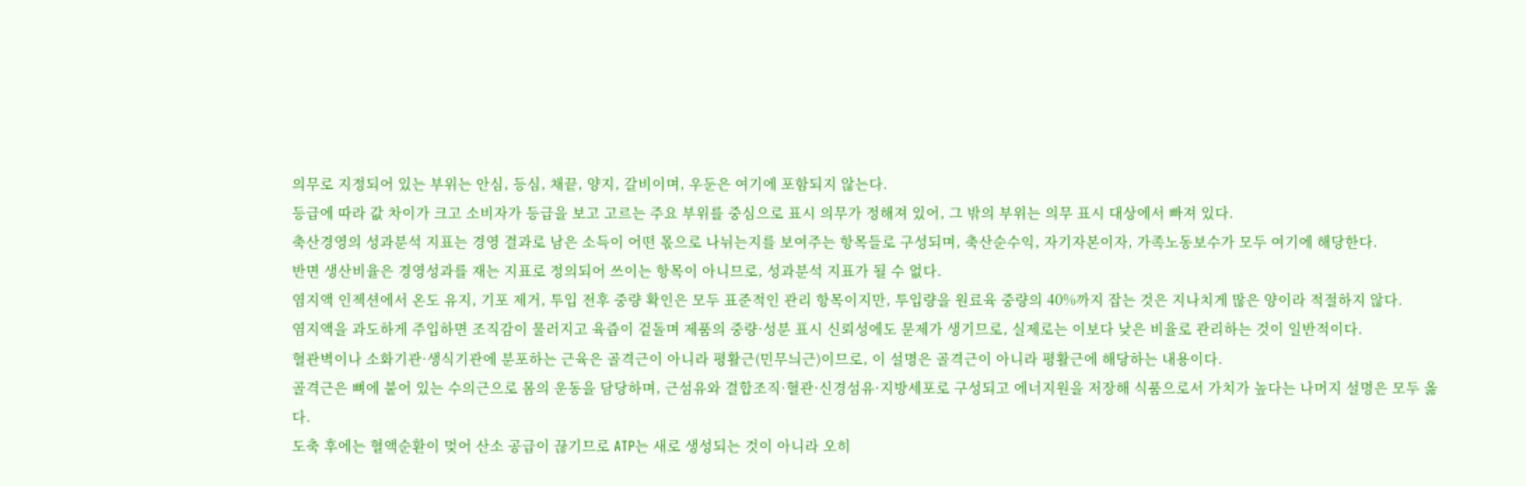의무로 지정되어 있는 부위는 안심, 등심, 채끝, 양지, 갈비이며, 우둔은 여기에 포함되지 않는다.
등급에 따라 값 차이가 크고 소비자가 등급을 보고 고르는 주요 부위를 중심으로 표시 의무가 정해져 있어, 그 밖의 부위는 의무 표시 대상에서 빠져 있다.
축산경영의 성과분석 지표는 경영 결과로 남은 소득이 어떤 몫으로 나뉘는지를 보여주는 항목들로 구성되며, 축산순수익, 자기자본이자, 가족노동보수가 모두 여기에 해당한다.
반면 생산비율은 경영성과를 재는 지표로 정의되어 쓰이는 항목이 아니므로, 성과분석 지표가 될 수 없다.
염지액 인젝션에서 온도 유지, 기포 제거, 투입 전후 중량 확인은 모두 표준적인 관리 항목이지만, 투입량을 원료육 중량의 40%까지 잡는 것은 지나치게 많은 양이라 적절하지 않다.
염지액을 과도하게 주입하면 조직감이 물러지고 육즙이 겉돌며 제품의 중량·성분 표시 신뢰성에도 문제가 생기므로, 실제로는 이보다 낮은 비율로 관리하는 것이 일반적이다.
혈관벽이나 소화기관·생식기관에 분포하는 근육은 골격근이 아니라 평활근(민무늬근)이므로, 이 설명은 골격근이 아니라 평활근에 해당하는 내용이다.
골격근은 뼈에 붙어 있는 수의근으로 몸의 운동을 담당하며, 근섬유와 결합조직·혈관·신경섬유·지방세포로 구성되고 에너지원을 저장해 식품으로서 가치가 높다는 나머지 설명은 모두 옳다.
도축 후에는 혈액순환이 멎어 산소 공급이 끊기므로 ATP는 새로 생성되는 것이 아니라 오히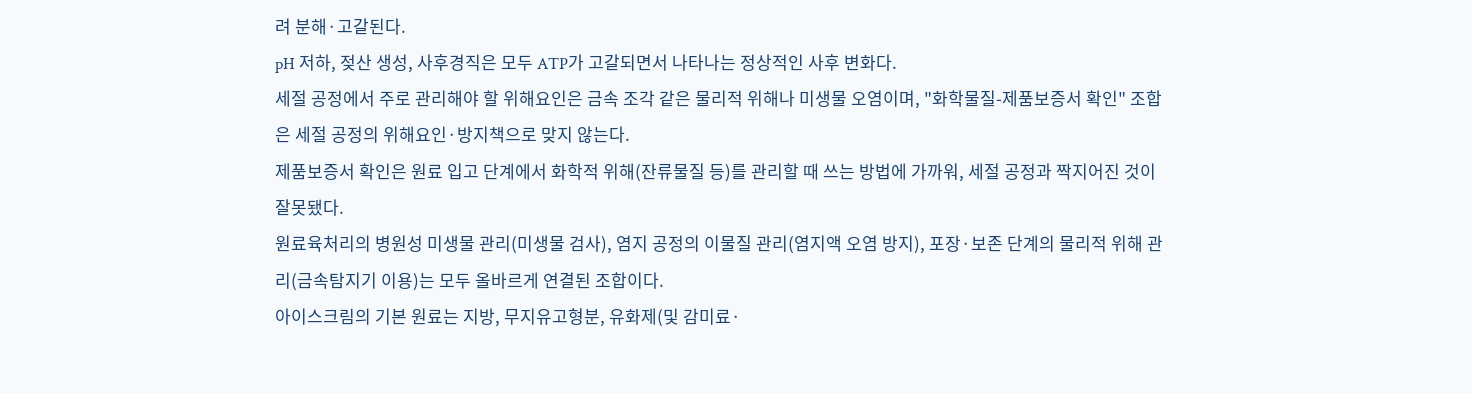려 분해·고갈된다.
pH 저하, 젖산 생성, 사후경직은 모두 ATP가 고갈되면서 나타나는 정상적인 사후 변화다.
세절 공정에서 주로 관리해야 할 위해요인은 금속 조각 같은 물리적 위해나 미생물 오염이며, "화학물질-제품보증서 확인" 조합은 세절 공정의 위해요인·방지책으로 맞지 않는다.
제품보증서 확인은 원료 입고 단계에서 화학적 위해(잔류물질 등)를 관리할 때 쓰는 방법에 가까워, 세절 공정과 짝지어진 것이 잘못됐다.
원료육처리의 병원성 미생물 관리(미생물 검사), 염지 공정의 이물질 관리(염지액 오염 방지), 포장·보존 단계의 물리적 위해 관리(금속탐지기 이용)는 모두 올바르게 연결된 조합이다.
아이스크림의 기본 원료는 지방, 무지유고형분, 유화제(및 감미료·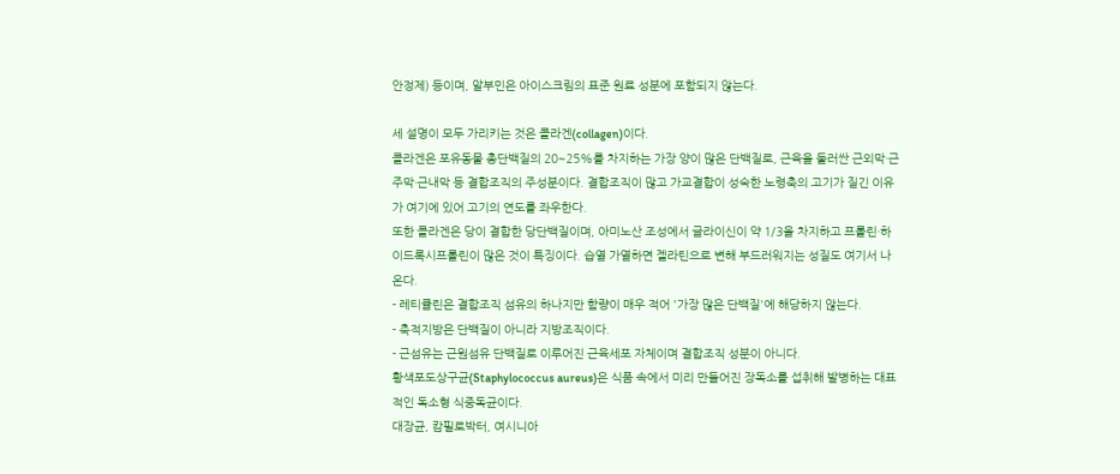안정제) 등이며, 알부민은 아이스크림의 표준 원료 성분에 포함되지 않는다.

세 설명이 모두 가리키는 것은 콜라겐(collagen)이다.
콜라겐은 포유동물 총단백질의 20~25%를 차지하는 가장 양이 많은 단백질로, 근육을 둘러싼 근외막·근주막·근내막 등 결합조직의 주성분이다. 결합조직이 많고 가교결합이 성숙한 노령축의 고기가 질긴 이유가 여기에 있어 고기의 연도를 좌우한다.
또한 콜라겐은 당이 결합한 당단백질이며, 아미노산 조성에서 글라이신이 약 1/3을 차지하고 프롤린·하이드록시프롤린이 많은 것이 특징이다. 습열 가열하면 젤라틴으로 변해 부드러워지는 성질도 여기서 나온다.
- 레티큘린은 결합조직 섬유의 하나지만 함량이 매우 적어 '가장 많은 단백질'에 해당하지 않는다.
- 축적지방은 단백질이 아니라 지방조직이다.
- 근섬유는 근원섬유 단백질로 이루어진 근육세포 자체이며 결합조직 성분이 아니다.
황색포도상구균(Staphylococcus aureus)은 식품 속에서 미리 만들어진 장독소를 섭취해 발병하는 대표적인 독소형 식중독균이다.
대장균, 캄필로박터, 여시니아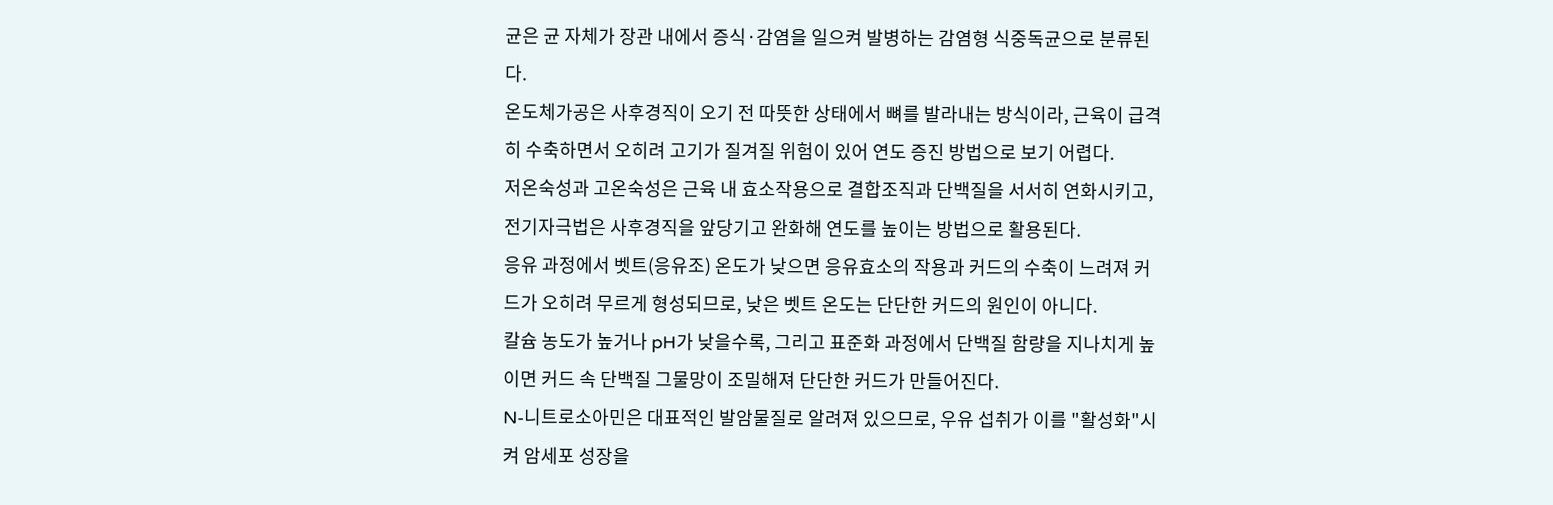균은 균 자체가 장관 내에서 증식·감염을 일으켜 발병하는 감염형 식중독균으로 분류된다.
온도체가공은 사후경직이 오기 전 따뜻한 상태에서 뼈를 발라내는 방식이라, 근육이 급격히 수축하면서 오히려 고기가 질겨질 위험이 있어 연도 증진 방법으로 보기 어렵다.
저온숙성과 고온숙성은 근육 내 효소작용으로 결합조직과 단백질을 서서히 연화시키고, 전기자극법은 사후경직을 앞당기고 완화해 연도를 높이는 방법으로 활용된다.
응유 과정에서 벳트(응유조) 온도가 낮으면 응유효소의 작용과 커드의 수축이 느려져 커드가 오히려 무르게 형성되므로, 낮은 벳트 온도는 단단한 커드의 원인이 아니다.
칼슘 농도가 높거나 pH가 낮을수록, 그리고 표준화 과정에서 단백질 함량을 지나치게 높이면 커드 속 단백질 그물망이 조밀해져 단단한 커드가 만들어진다.
N-니트로소아민은 대표적인 발암물질로 알려져 있으므로, 우유 섭취가 이를 "활성화"시켜 암세포 성장을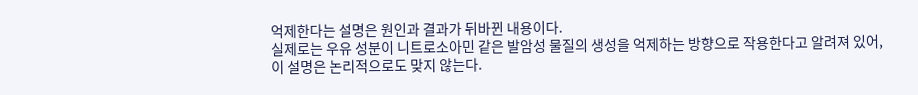억제한다는 설명은 원인과 결과가 뒤바뀐 내용이다.
실제로는 우유 성분이 니트로소아민 같은 발암성 물질의 생성을 억제하는 방향으로 작용한다고 알려져 있어, 이 설명은 논리적으로도 맞지 않는다.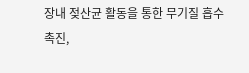장내 젖산균 활동을 통한 무기질 흡수 촉진,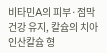비타민A의 피부·점막 건강 유지, 칼슘의 치아 인산칼슘 형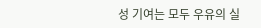성 기여는 모두 우유의 실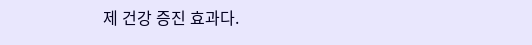제 건강 증진 효과다.